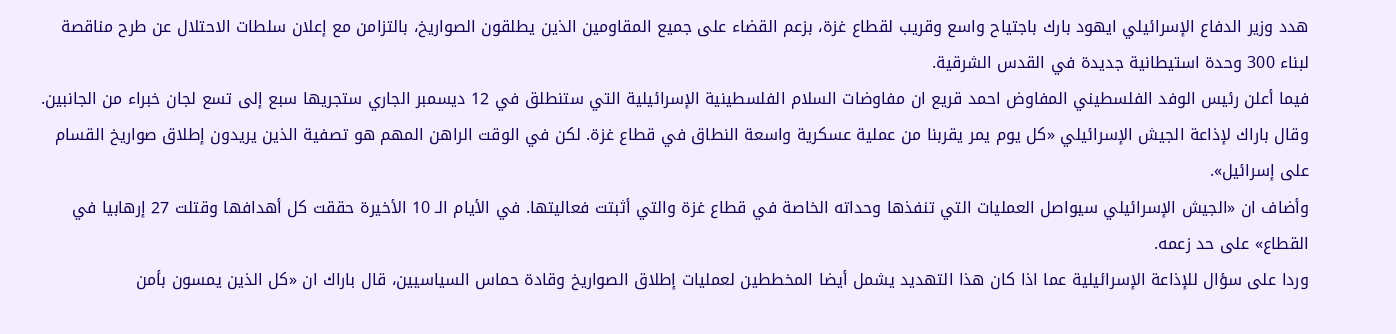هدد وزير الدفاع الإسرائيلي ايهود بارك باجتياح واسع وقريب لقطاع غزة، بزعم القضاء على جميع المقاومين الذين يطلقون الصواريخ، بالتزامن مع إعلان سلطات الاحتلال عن طرح مناقصة لبناء 300 وحدة استيطانية جديدة في القدس الشرقية.
فيما أعلن رئيس الوفد الفلسطيني المفاوض احمد قريع ان مفاوضات السلام الفلسطينية الإسرائيلية التي ستنطلق في 12 ديسمبر الجاري ستجريها سبع إلى تسع لجان خبراء من الجانبين.
وقال باراك لإذاعة الجيش الإسرائيلي «كل يوم يمر يقربنا من عملية عسكرية واسعة النطاق في قطاع غزة. لكن في الوقت الراهن المهم هو تصفية الذين يريدون إطلاق صواريخ القسام على إسرائيل».
وأضاف ان «الجيش الإسرائيلي سيواصل العمليات التي تنفذها وحداته الخاصة في قطاع غزة والتي أثبتت فعاليتها. في الأيام الـ 10 الأخيرة حققت كل أهدافها وقتلت 27 إرهابيا في القطاع» على حد زعمه.
وردا على سؤال للإذاعة الإسرائيلية عما اذا كان هذا التهديد يشمل أيضا المخططين لعمليات إطلاق الصواريخ وقادة حماس السياسيين، قال باراك ان «كل الذين يمسون بأمن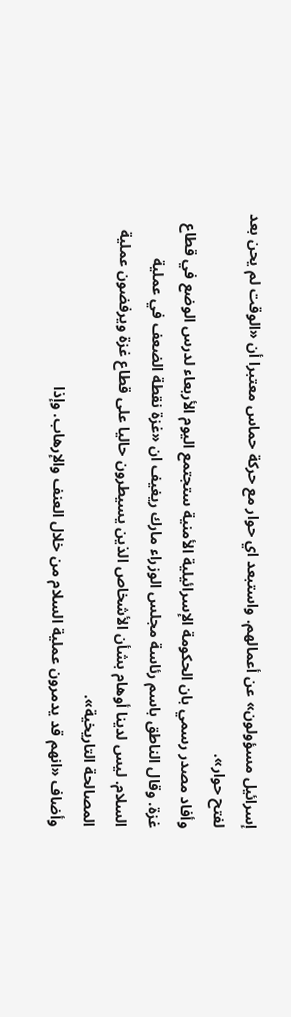إسرائيل مسؤولون» عن أعمالهم. واستبعد اي حوار مع حركة حماس معتبرا أن «الوقت لم يحن بعد لفتح حوار».
وأفاد مصدر رسمي بان الحكومة الإسرائيلية الأمنية ستجتمع اليوم الأربعاء لدرس الوضع في قطاع غزة. وقال الناطق باسم رئاسة مجلس الوزراء مارك ريغيف ان «غزة نقطة الضعف في عملية السلام. ليس لدينا أوهام بشأن الأشخاص الذين يسيطرون حاليا على قطاع غزة ويرفضون عملية المصالحة التاريخية».
وأضاف «انهم قد يدمرون عملية السلام من خلال العنف والإرهاب. وإذا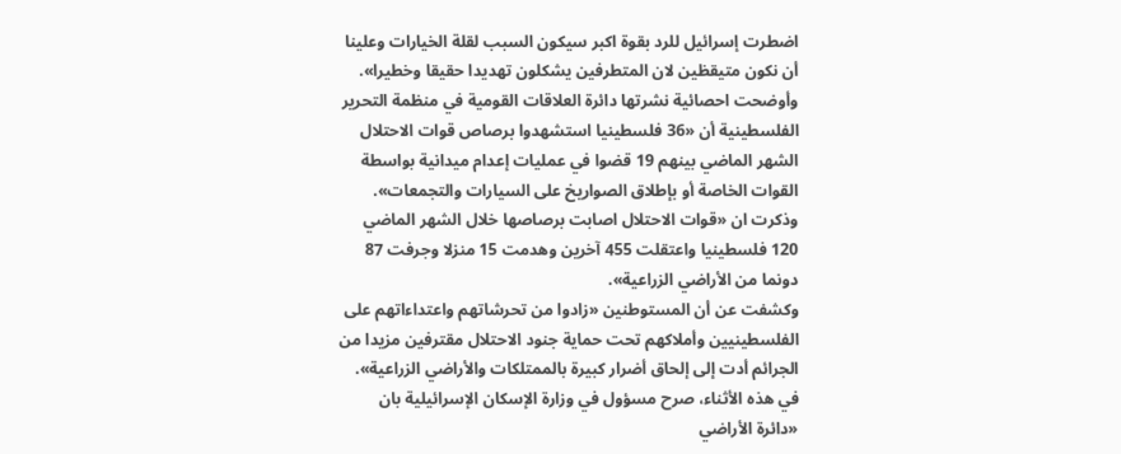اضطرت إسرائيل للرد بقوة اكبر سيكون السبب لقلة الخيارات وعلينا أن نكون متيقظين لان المتطرفين يشكلون تهديدا حقيقا وخطيرا».
وأوضحت احصائية نشرتها دائرة العلاقات القومية في منظمة التحرير الفلسطينية أن «36 فلسطينيا استشهدوا برصاص قوات الاحتلال الشهر الماضي بينهم 19 قضوا في عمليات إعدام ميدانية بواسطة القوات الخاصة أو بإطلاق الصواريخ على السيارات والتجمعات».
وذكرت ان «قوات الاحتلال اصابت برصاصها خلال الشهر الماضي 120 فلسطينيا واعتقلت 455 آخرين وهدمت 15 منزلا وجرفت 87 دونما من الأراضي الزراعية».
وكشفت عن أن المستوطنين «زادوا من تحرشاتهم واعتداءاتهم على الفلسطينيين وأملاكهم تحت حماية جنود الاحتلال مقترفين مزيدا من الجرائم أدت إلى إلحاق أضرار كبيرة بالممتلكات والأراضي الزراعية».
في هذه الأثناء، صرح مسؤول في وزارة الإسكان الإسرائيلية بان «دائرة الأراضي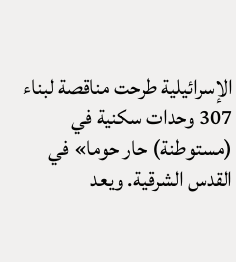الإسرائيلية طرحت مناقصة لبناء 307 وحدات سكنية في (مستوطنة) حار حوما» في القدس الشرقية. ويعد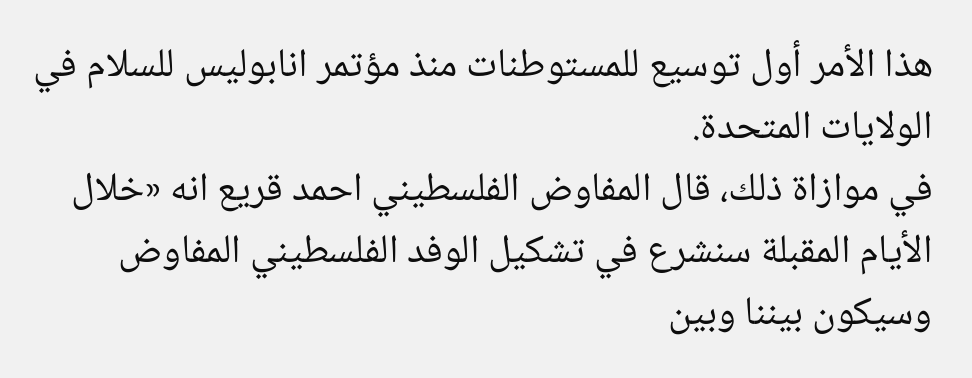هذا الأمر أول توسيع للمستوطنات منذ مؤتمر انابوليس للسلام في الولايات المتحدة.
في موازاة ذلك، قال المفاوض الفلسطيني احمد قريع انه «خلال الأيام المقبلة سنشرع في تشكيل الوفد الفلسطيني المفاوض وسيكون بيننا وبين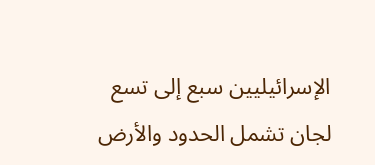الإسرائيليين سبع إلى تسع لجان تشمل الحدود والأرض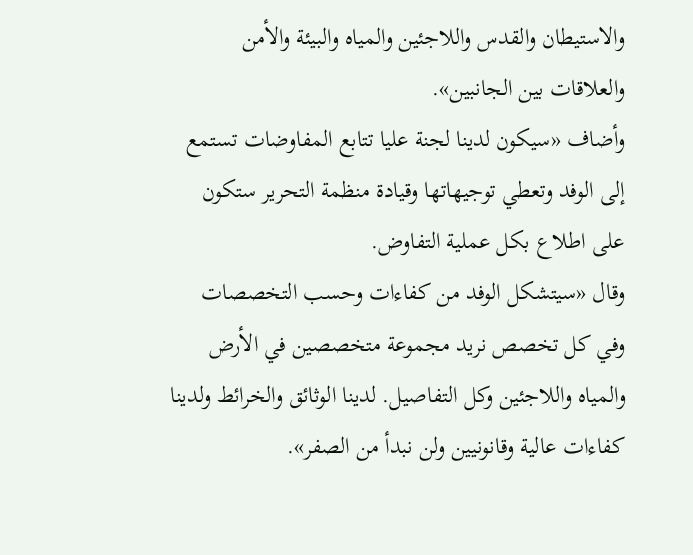والاستيطان والقدس واللاجئين والمياه والبيئة والأمن والعلاقات بين الجانبين».
وأضاف «سيكون لدينا لجنة عليا تتابع المفاوضات تستمع إلى الوفد وتعطي توجيهاتها وقيادة منظمة التحرير ستكون على اطلاع بكل عملية التفاوض.
وقال «سيتشكل الوفد من كفاءات وحسب التخصصات وفي كل تخصص نريد مجموعة متخصصين في الأرض والمياه واللاجئين وكل التفاصيل. لدينا الوثائق والخرائط ولدينا كفاءات عالية وقانونيين ولن نبدأ من الصفر».